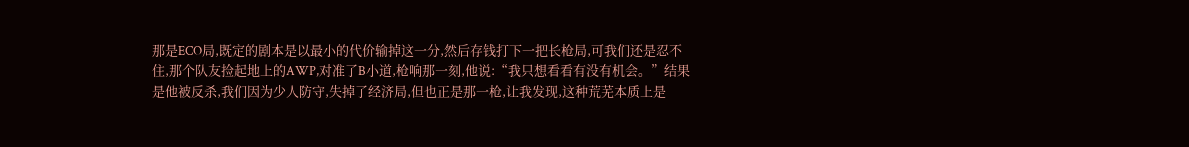那是ECO局,既定的剧本是以最小的代价输掉这一分,然后存钱打下一把长枪局,可我们还是忍不住,那个队友捡起地上的AWP,对准了B小道,枪响那一刻,他说:“我只想看看有没有机会。”结果是他被反杀,我们因为少人防守,失掉了经济局,但也正是那一枪,让我发现,这种荒芜本质上是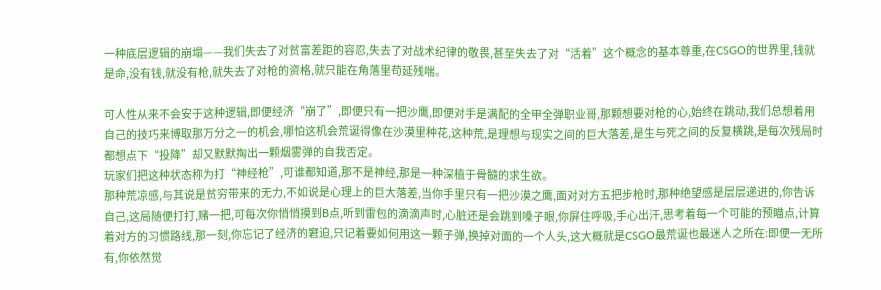一种底层逻辑的崩塌——我们失去了对贫富差距的容忍,失去了对战术纪律的敬畏,甚至失去了对“活着”这个概念的基本尊重,在CSGO的世界里,钱就是命,没有钱,就没有枪,就失去了对枪的资格,就只能在角落里苟延残喘。

可人性从来不会安于这种逻辑,即便经济“崩了”,即便只有一把沙鹰,即便对手是满配的全甲全弹职业哥,那颗想要对枪的心,始终在跳动,我们总想着用自己的技巧来博取那万分之一的机会,哪怕这机会荒诞得像在沙漠里种花,这种荒,是理想与现实之间的巨大落差,是生与死之间的反复横跳,是每次残局时都想点下“投降”却又默默掏出一颗烟雾弹的自我否定。
玩家们把这种状态称为打“神经枪”,可谁都知道,那不是神经,那是一种深植于骨髓的求生欲。
那种荒凉感,与其说是贫穷带来的无力,不如说是心理上的巨大落差,当你手里只有一把沙漠之鹰,面对对方五把步枪时,那种绝望感是层层递进的,你告诉自己,这局随便打打,赌一把,可每次你悄悄摸到B点,听到雷包的滴滴声时,心脏还是会跳到嗓子眼,你屏住呼吸,手心出汗,思考着每一个可能的预瞄点,计算着对方的习惯路线,那一刻,你忘记了经济的窘迫,只记着要如何用这一颗子弹,换掉对面的一个人头,这大概就是CSGO最荒诞也最迷人之所在:即便一无所有,你依然觉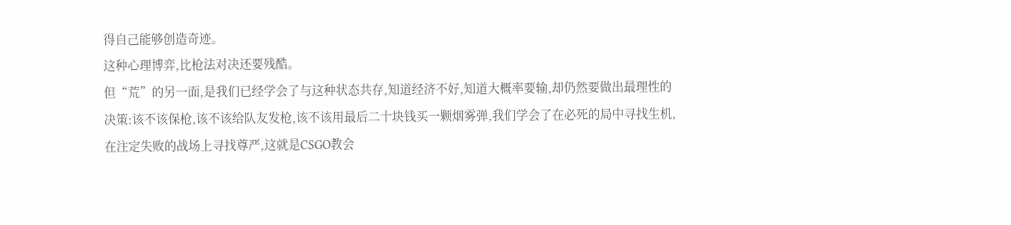得自己能够创造奇迹。
这种心理博弈,比枪法对决还要残酷。
但“荒”的另一面,是我们已经学会了与这种状态共存,知道经济不好,知道大概率要输,却仍然要做出最理性的决策:该不该保枪,该不该给队友发枪,该不该用最后二十块钱买一颗烟雾弹,我们学会了在必死的局中寻找生机,在注定失败的战场上寻找尊严,这就是CSGO教会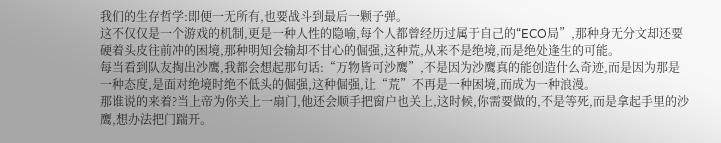我们的生存哲学:即便一无所有,也要战斗到最后一颗子弹。
这不仅仅是一个游戏的机制,更是一种人性的隐喻,每个人都曾经历过属于自己的“ECO局”,那种身无分文却还要硬着头皮往前冲的困境,那种明知会输却不甘心的倔强,这种荒,从来不是绝境,而是绝处逢生的可能。
每当看到队友掏出沙鹰,我都会想起那句话:“万物皆可沙鹰”,不是因为沙鹰真的能创造什么奇迹,而是因为那是一种态度,是面对绝境时绝不低头的倔强,这种倔强,让“荒”不再是一种困境,而成为一种浪漫。
那谁说的来着?当上帝为你关上一扇门,他还会顺手把窗户也关上,这时候,你需要做的,不是等死,而是拿起手里的沙鹰,想办法把门踹开。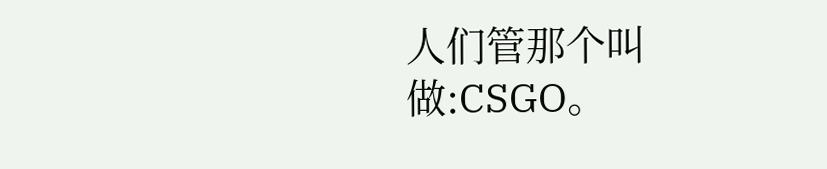人们管那个叫做:CSGO。